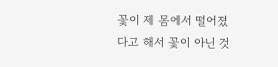꽃이 제 몸에서 떨어졌다고 해서 꽃이 아닌 것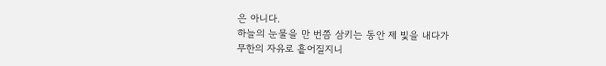은 아니다.
하늘의 눈물을 만 번쯤 삼키는 동안 제 빛을 내다가
무한의 자유로 흩어질지니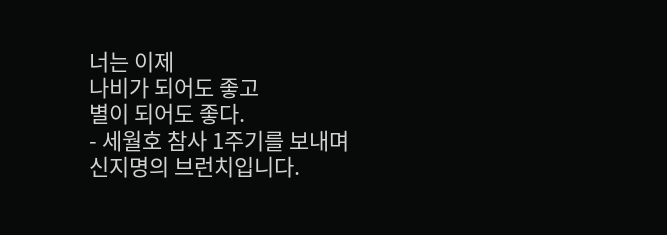너는 이제
나비가 되어도 좋고
별이 되어도 좋다.
- 세월호 참사 1주기를 보내며
신지명의 브런치입니다.